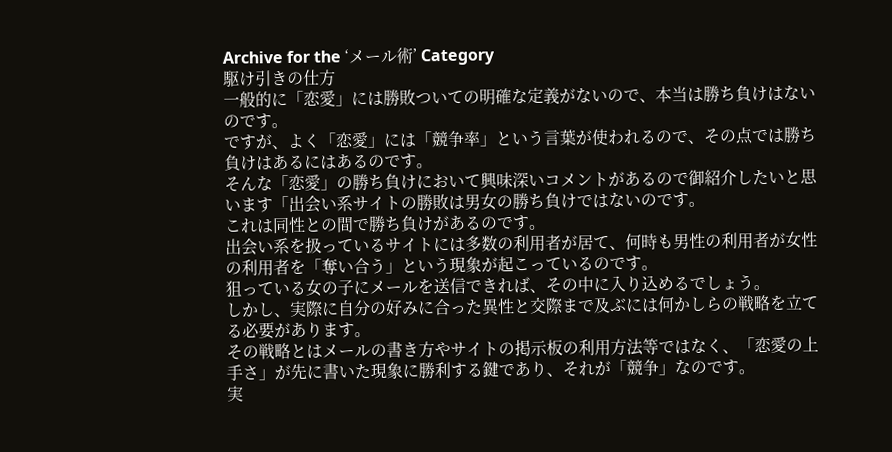Archive for the ‘メール術’ Category
駆け引きの仕方
一般的に「恋愛」には勝敗ついての明確な定義がないので、本当は勝ち負けはないのです。
ですが、よく「恋愛」には「競争率」という言葉が使われるので、その点では勝ち負けはあるにはあるのです。
そんな「恋愛」の勝ち負けにおいて興味深いコメントがあるので御紹介したいと思います「出会い系サイトの勝敗は男女の勝ち負けではないのです。
これは同性との間で勝ち負けがあるのです。
出会い系を扱っているサイトには多数の利用者が居て、何時も男性の利用者が女性の利用者を「奪い合う」という現象が起こっているのです。
狙っている女の子にメールを送信できれば、その中に入り込めるでしょう。
しかし、実際に自分の好みに合った異性と交際まで及ぶには何かしらの戦略を立てる必要があります。
その戦略とはメールの書き方やサイトの掲示板の利用方法等ではなく、「恋愛の上手さ」が先に書いた現象に勝利する鍵であり、それが「競争」なのです。
実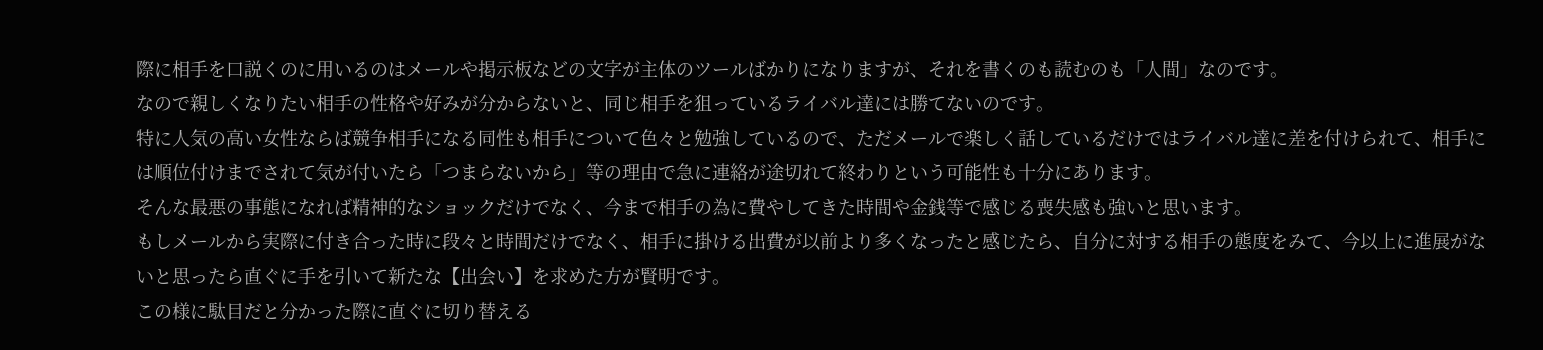際に相手を口説くのに用いるのはメールや掲示板などの文字が主体のツールばかりになりますが、それを書くのも読むのも「人間」なのです。
なので親しくなりたい相手の性格や好みが分からないと、同じ相手を狙っているライバル達には勝てないのです。
特に人気の高い女性ならば競争相手になる同性も相手について色々と勉強しているので、ただメールで楽しく話しているだけではライバル達に差を付けられて、相手には順位付けまでされて気が付いたら「つまらないから」等の理由で急に連絡が途切れて終わりという可能性も十分にあります。
そんな最悪の事態になれば精神的なショックだけでなく、今まで相手の為に費やしてきた時間や金銭等で感じる喪失感も強いと思います。
もしメールから実際に付き合った時に段々と時間だけでなく、相手に掛ける出費が以前より多くなったと感じたら、自分に対する相手の態度をみて、今以上に進展がないと思ったら直ぐに手を引いて新たな【出会い】を求めた方が賢明です。
この様に駄目だと分かった際に直ぐに切り替える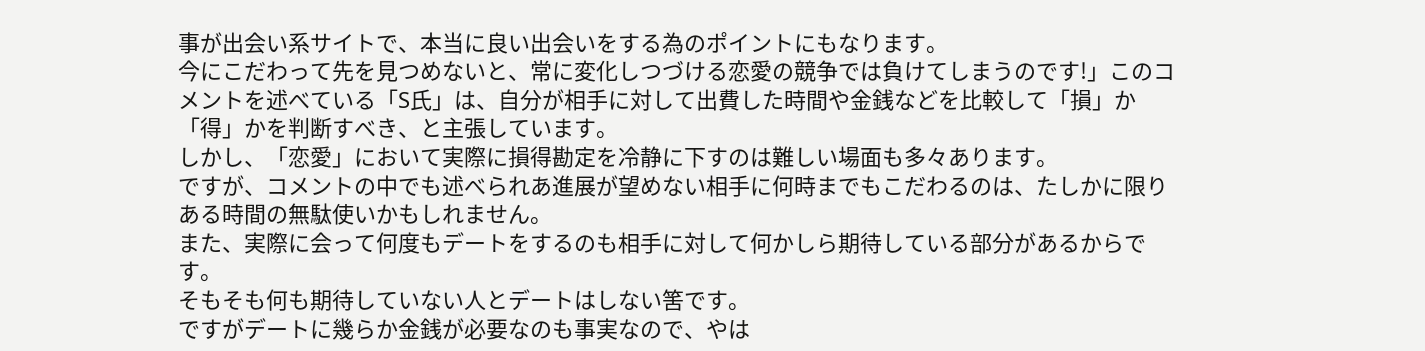事が出会い系サイトで、本当に良い出会いをする為のポイントにもなります。
今にこだわって先を見つめないと、常に変化しつづける恋愛の競争では負けてしまうのです!」このコメントを述べている「S氏」は、自分が相手に対して出費した時間や金銭などを比較して「損」か「得」かを判断すべき、と主張しています。
しかし、「恋愛」において実際に損得勘定を冷静に下すのは難しい場面も多々あります。
ですが、コメントの中でも述べられあ進展が望めない相手に何時までもこだわるのは、たしかに限りある時間の無駄使いかもしれません。
また、実際に会って何度もデートをするのも相手に対して何かしら期待している部分があるからです。
そもそも何も期待していない人とデートはしない筈です。
ですがデートに幾らか金銭が必要なのも事実なので、やは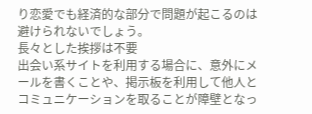り恋愛でも経済的な部分で問題が起こるのは避けられないでしょう。
長々とした挨拶は不要
出会い系サイトを利用する場合に、意外にメールを書くことや、掲示板を利用して他人とコミュニケーションを取ることが障壁となっ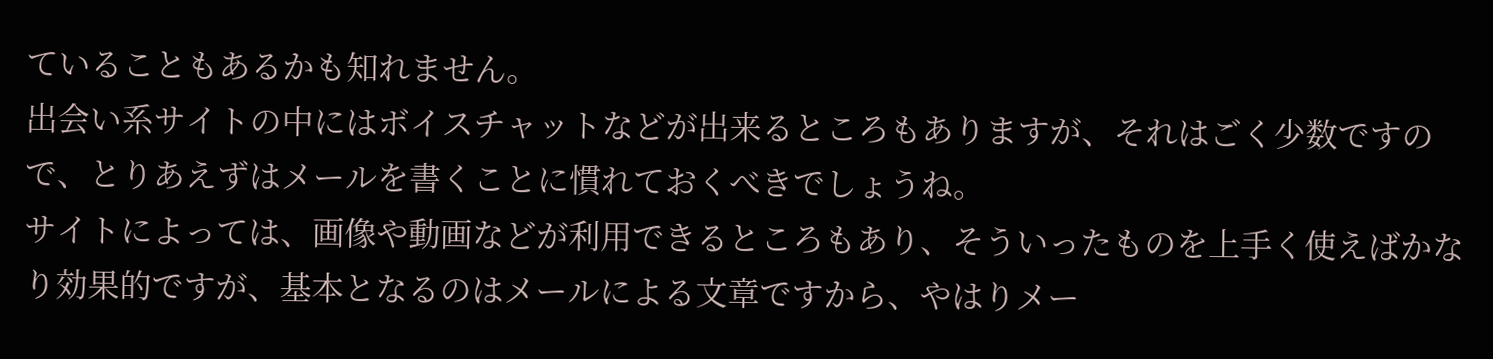ていることもあるかも知れません。
出会い系サイトの中にはボイスチャットなどが出来るところもありますが、それはごく少数ですので、とりあえずはメールを書くことに慣れておくべきでしょうね。
サイトによっては、画像や動画などが利用できるところもあり、そういったものを上手く使えばかなり効果的ですが、基本となるのはメールによる文章ですから、やはりメー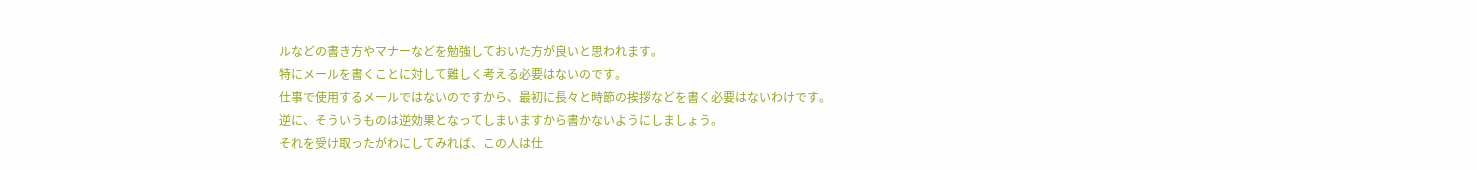ルなどの書き方やマナーなどを勉強しておいた方が良いと思われます。
特にメールを書くことに対して難しく考える必要はないのです。
仕事で使用するメールではないのですから、最初に長々と時節の挨拶などを書く必要はないわけです。
逆に、そういうものは逆効果となってしまいますから書かないようにしましょう。
それを受け取ったがわにしてみれば、この人は仕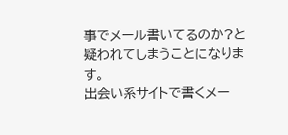事でメール書いてるのか?と疑われてしまうことになります。
出会い系サイトで書くメー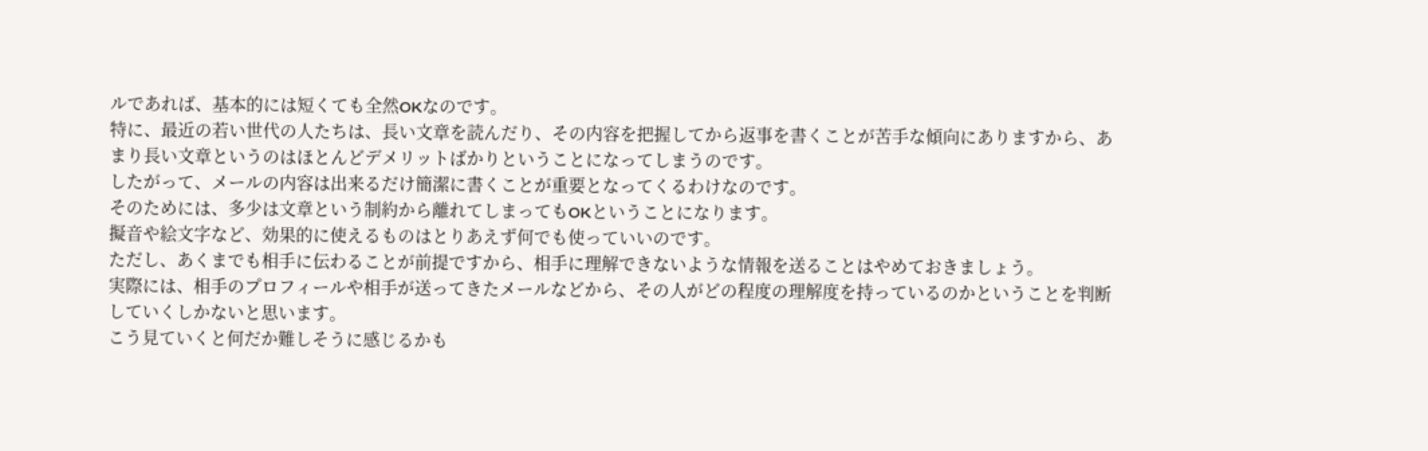ルであれば、基本的には短くても全然OKなのです。
特に、最近の若い世代の人たちは、長い文章を読んだり、その内容を把握してから返事を書くことが苦手な傾向にありますから、あまり長い文章というのはほとんどデメリットばかりということになってしまうのです。
したがって、メールの内容は出来るだけ簡潔に書くことが重要となってくるわけなのです。
そのためには、多少は文章という制約から離れてしまってもOKということになります。
擬音や絵文字など、効果的に使えるものはとりあえず何でも使っていいのです。
ただし、あくまでも相手に伝わることが前提ですから、相手に理解できないような情報を送ることはやめておきましょう。
実際には、相手のプロフィールや相手が送ってきたメールなどから、その人がどの程度の理解度を持っているのかということを判断していくしかないと思います。
こう見ていくと何だか難しそうに感じるかも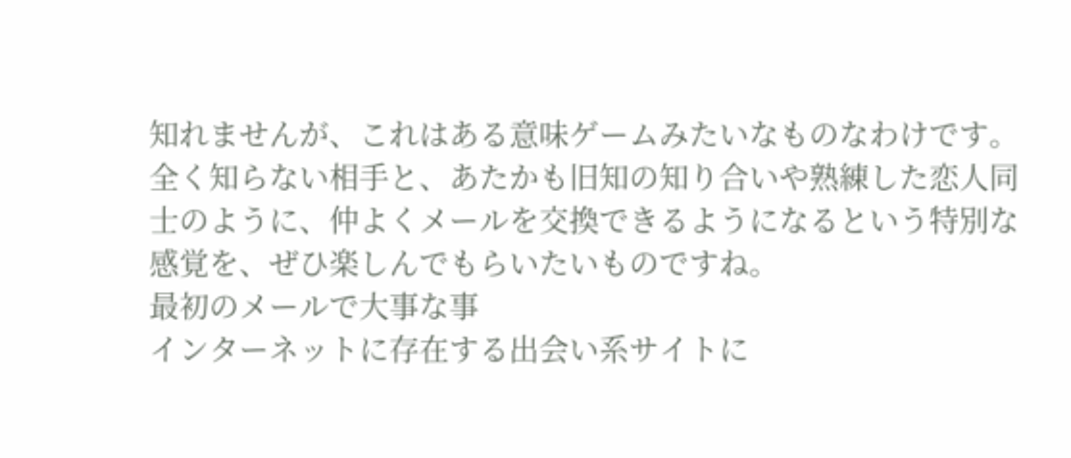知れませんが、これはある意味ゲームみたいなものなわけです。
全く知らない相手と、あたかも旧知の知り合いや熟練した恋人同士のように、仲よくメールを交換できるようになるという特別な感覚を、ぜひ楽しんでもらいたいものですね。
最初のメールで大事な事
インターネットに存在する出会い系サイトに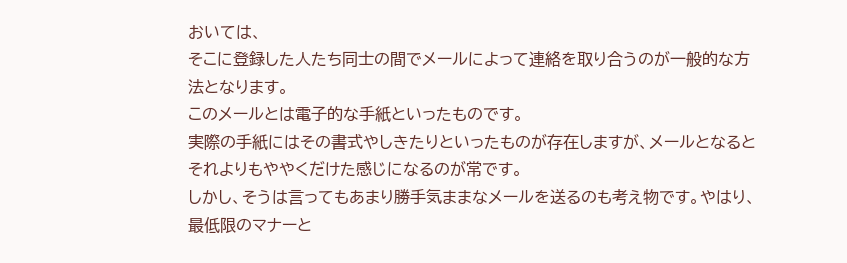おいては、
そこに登録した人たち同士の間でメールによって連絡を取り合うのが一般的な方法となります。
このメールとは電子的な手紙といったものです。
実際の手紙にはその書式やしきたりといったものが存在しますが、メールとなるとそれよりもややくだけた感じになるのが常です。
しかし、そうは言ってもあまり勝手気ままなメールを送るのも考え物です。やはり、最低限のマナーと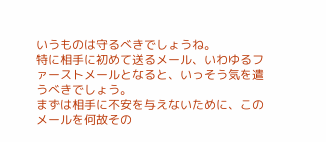いうものは守るべきでしょうね。
特に相手に初めて送るメール、いわゆるファーストメールとなると、いっそう気を遣うべきでしょう。
まずは相手に不安を与えないために、このメールを何故その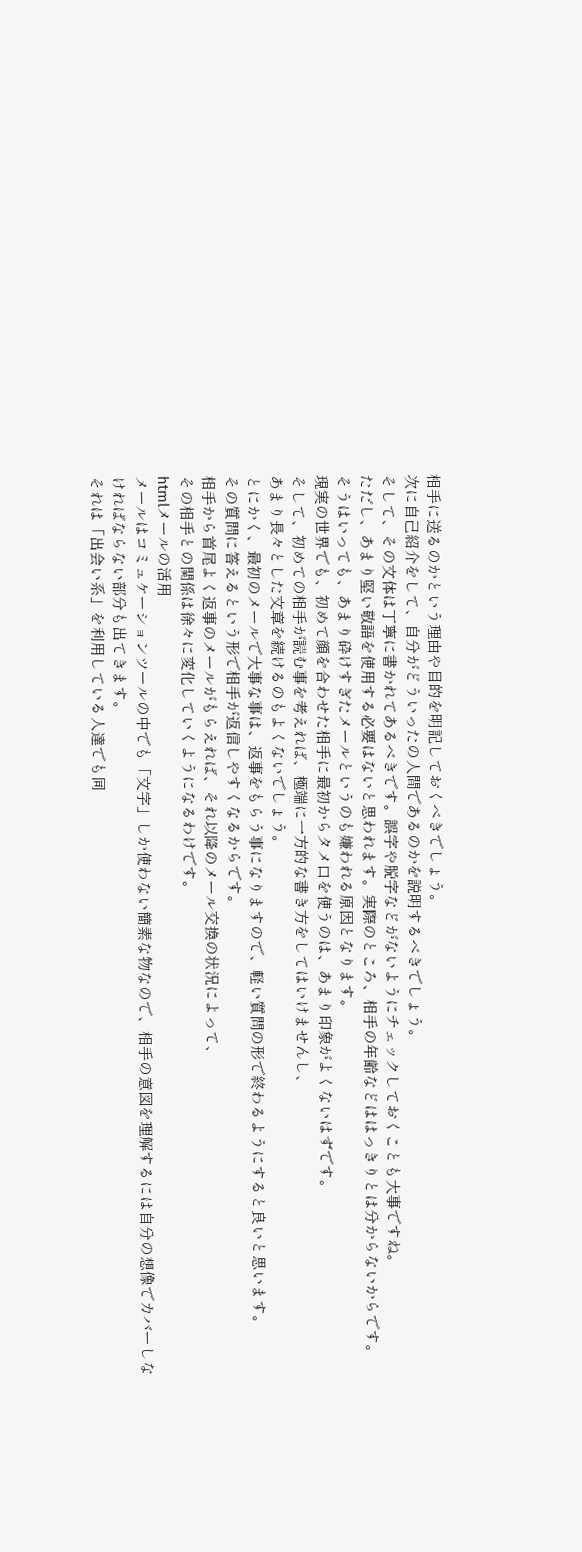相手に送るのかという理由や目的を明記しておくべきでしょう。
次に自己紹介をして、自分がどういったの人間であるのかを説明するべきでしょう。
そして、その文体は丁寧に書かれてあるべきです。誤字や脱字などがないようにチェックしておくことも大事ですね。
ただし、あまり堅い敬語を使用する必要はないと思われます。実際のところ、相手の年齢などははっきりとは分からないからです。
そうはいっても、あまり砕けすぎたメールというのも嫌われる原因となります。
現実の世界でも、初めて顔を合わせた相手に最初からタメ口を使うのは、あまり印象がよくないはずです。
そして、初めての相手が読む事を考えれば、極端に一方的な書き方をしてはいけませんし、
あまり長々とした文章を続けるのもよくないでしょう。
とにかく、最初のメールで大事な事は、返事をもらう事になりますので、軽い質問の形で終わるようにすると良いと思います。
その質問に答えるという形で相手が返信しやすくなるからです。
相手から首尾よく返事のメールがもらえれば、それ以降のメール交換の状況によって、
その相手との関係は徐々に変化していくようになるわけです。
htmlメールの活用
メールはコミュケーションツールの中でも「文字」しか使わない簡素な物なので、相手の意図を理解するには自分の想像でカバーしなければならない部分も出てきます。
それは「出会い系」を利用している人達でも同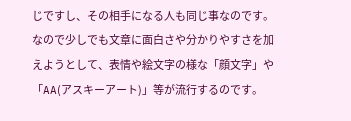じですし、その相手になる人も同じ事なのです。
なので少しでも文章に面白さや分かりやすさを加えようとして、表情や絵文字の様な「顔文字」や「AA(アスキーアート)」等が流行するのです。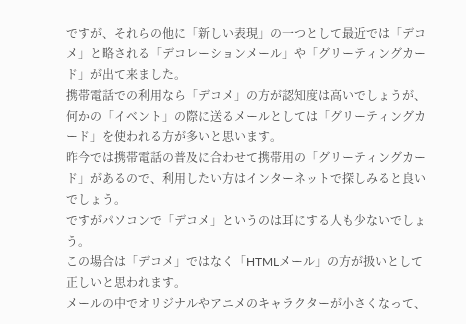ですが、それらの他に「新しい表現」の一つとして最近では「デコメ」と略される「デコレーションメール」や「グリーティングカード」が出て来ました。
携帯電話での利用なら「デコメ」の方が認知度は高いでしょうが、何かの「イベント」の際に送るメールとしては「グリーティングカード」を使われる方が多いと思います。
昨今では携帯電話の普及に合わせて携帯用の「グリーティングカード」があるので、利用したい方はインターネットで探しみると良いでしょう。
ですがパソコンで「デコメ」というのは耳にする人も少ないでしょう。
この場合は「デコメ」ではなく「HTMLメール」の方が扱いとして正しいと思われます。
メールの中でオリジナルやアニメのキャラクターが小さくなって、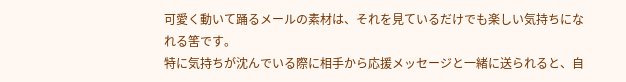可愛く動いて踊るメールの素材は、それを見ているだけでも楽しい気持ちになれる筈です。
特に気持ちが沈んでいる際に相手から応援メッセージと一緒に送られると、自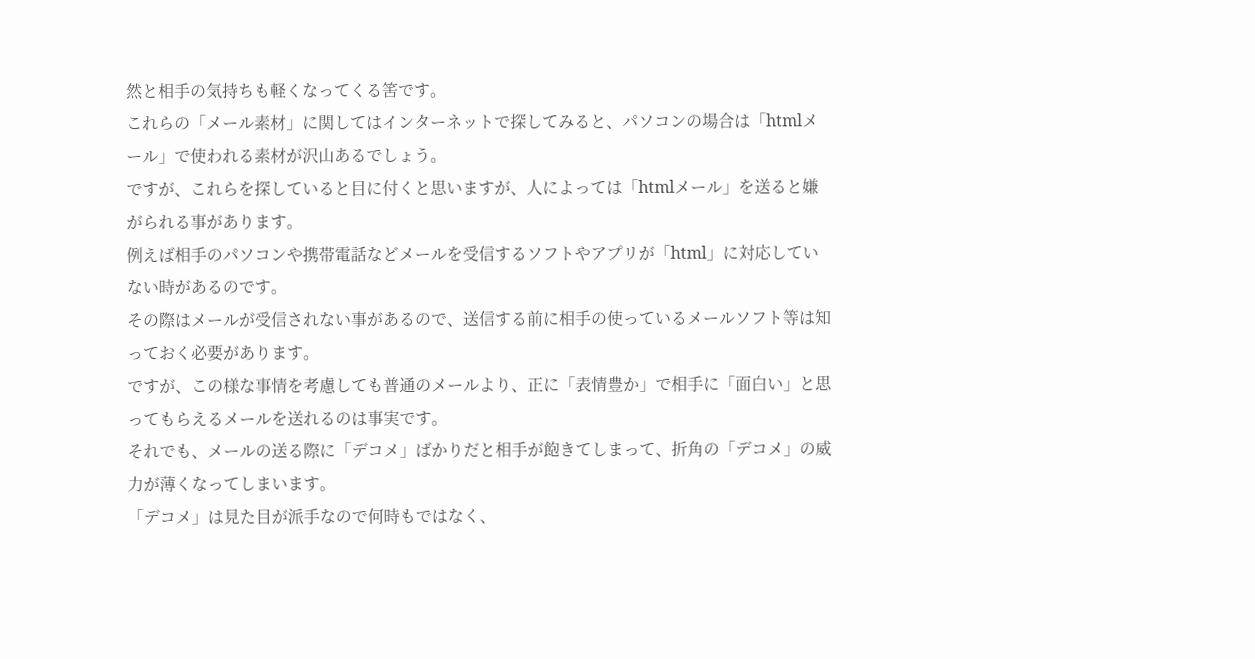然と相手の気持ちも軽くなってくる筈です。
これらの「メール素材」に関してはインターネットで探してみると、パソコンの場合は「htmlメール」で使われる素材が沢山あるでしょう。
ですが、これらを探していると目に付くと思いますが、人によっては「htmlメール」を送ると嫌がられる事があります。
例えば相手のパソコンや携帯電話などメールを受信するソフトやアプリが「html」に対応していない時があるのです。
その際はメールが受信されない事があるので、送信する前に相手の使っているメールソフト等は知っておく必要があります。
ですが、この様な事情を考慮しても普通のメールより、正に「表情豊か」で相手に「面白い」と思ってもらえるメールを送れるのは事実です。
それでも、メールの送る際に「デコメ」ばかりだと相手が飽きてしまって、折角の「デコメ」の威力が薄くなってしまいます。
「デコメ」は見た目が派手なので何時もではなく、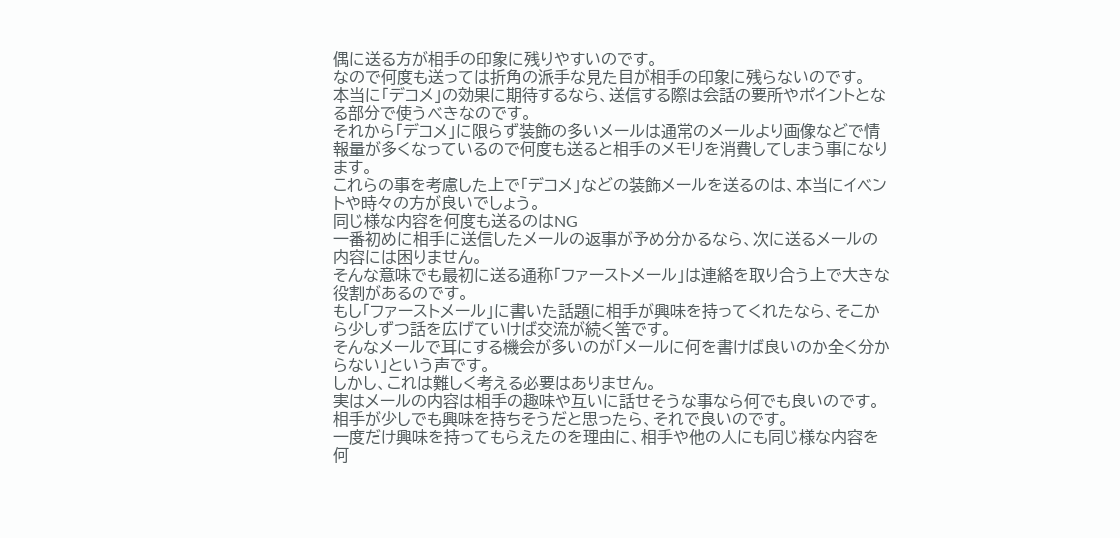偶に送る方が相手の印象に残りやすいのです。
なので何度も送っては折角の派手な見た目が相手の印象に残らないのです。
本当に「デコメ」の効果に期待するなら、送信する際は会話の要所やポイントとなる部分で使うべきなのです。
それから「デコメ」に限らず装飾の多いメールは通常のメールより画像などで情報量が多くなっているので何度も送ると相手のメモリを消費してしまう事になります。
これらの事を考慮した上で「デコメ」などの装飾メールを送るのは、本当にイベントや時々の方が良いでしょう。
同じ様な内容を何度も送るのはNG
一番初めに相手に送信したメールの返事が予め分かるなら、次に送るメールの内容には困りません。
そんな意味でも最初に送る通称「ファーストメール」は連絡を取り合う上で大きな役割があるのです。
もし「ファーストメール」に書いた話題に相手が興味を持ってくれたなら、そこから少しずつ話を広げていけば交流が続く筈です。
そんなメールで耳にする機会が多いのが「メールに何を書けば良いのか全く分からない」という声です。
しかし、これは難しく考える必要はありません。
実はメールの内容は相手の趣味や互いに話せそうな事なら何でも良いのです。
相手が少しでも興味を持ちそうだと思ったら、それで良いのです。
一度だけ興味を持ってもらえたのを理由に、相手や他の人にも同じ様な内容を何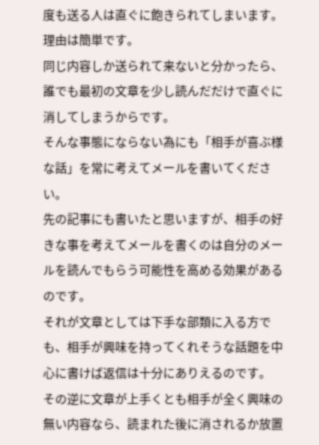度も送る人は直ぐに飽きられてしまいます。
理由は簡単です。
同じ内容しか送られて来ないと分かったら、誰でも最初の文章を少し読んだだけで直ぐに消してしまうからです。
そんな事態にならない為にも「相手が喜ぶ様な話」を常に考えてメールを書いてください。
先の記事にも書いたと思いますが、相手の好きな事を考えてメールを書くのは自分のメールを読んでもらう可能性を高める効果があるのです。
それが文章としては下手な部類に入る方でも、相手が興味を持ってくれそうな話題を中心に書けば返信は十分にありえるのです。
その逆に文章が上手くとも相手が全く興味の無い内容なら、読まれた後に消されるか放置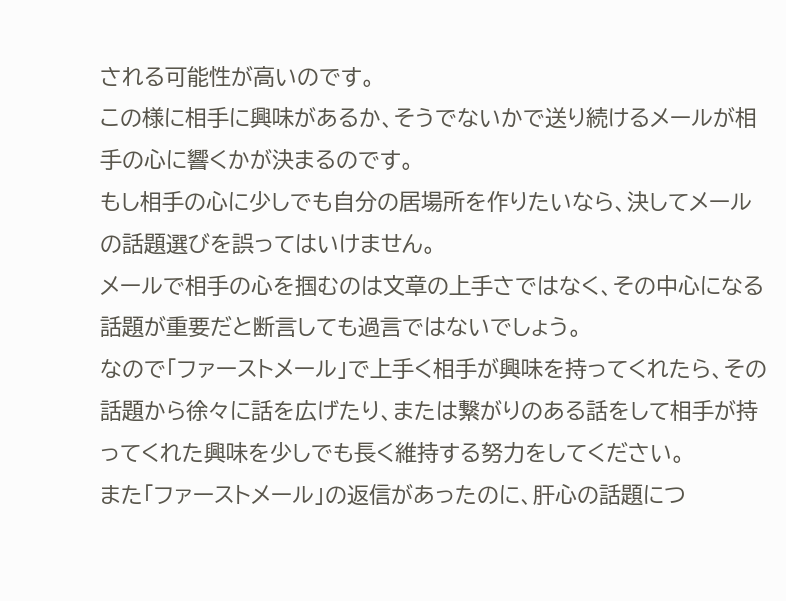される可能性が高いのです。
この様に相手に興味があるか、そうでないかで送り続けるメールが相手の心に響くかが決まるのです。
もし相手の心に少しでも自分の居場所を作りたいなら、決してメールの話題選びを誤ってはいけません。
メールで相手の心を掴むのは文章の上手さではなく、その中心になる話題が重要だと断言しても過言ではないでしょう。
なので「ファーストメール」で上手く相手が興味を持ってくれたら、その話題から徐々に話を広げたり、または繋がりのある話をして相手が持ってくれた興味を少しでも長く維持する努力をしてください。
また「ファーストメール」の返信があったのに、肝心の話題につ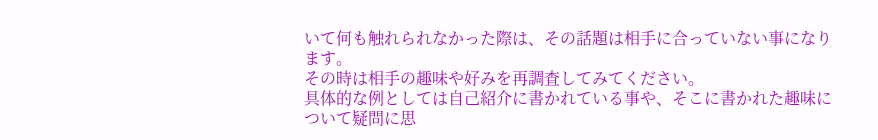いて何も触れられなかった際は、その話題は相手に合っていない事になります。
その時は相手の趣味や好みを再調査してみてください。
具体的な例としては自己紹介に書かれている事や、そこに書かれた趣味について疑問に思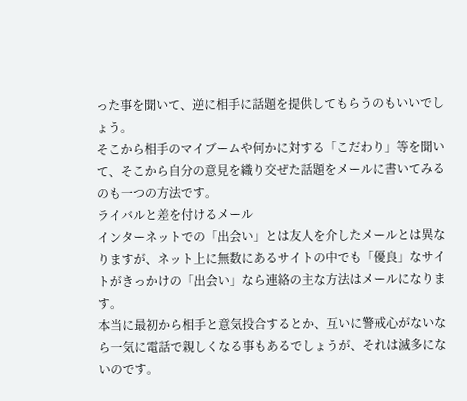った事を聞いて、逆に相手に話題を提供してもらうのもいいでしょう。
そこから相手のマイブームや何かに対する「こだわり」等を聞いて、そこから自分の意見を織り交ぜた話題をメールに書いてみるのも一つの方法です。
ライバルと差を付けるメール
インターネットでの「出会い」とは友人を介したメールとは異なりますが、ネット上に無数にあるサイトの中でも「優良」なサイトがきっかけの「出会い」なら連絡の主な方法はメールになります。
本当に最初から相手と意気投合するとか、互いに警戒心がないなら一気に電話で親しくなる事もあるでしょうが、それは滅多にないのです。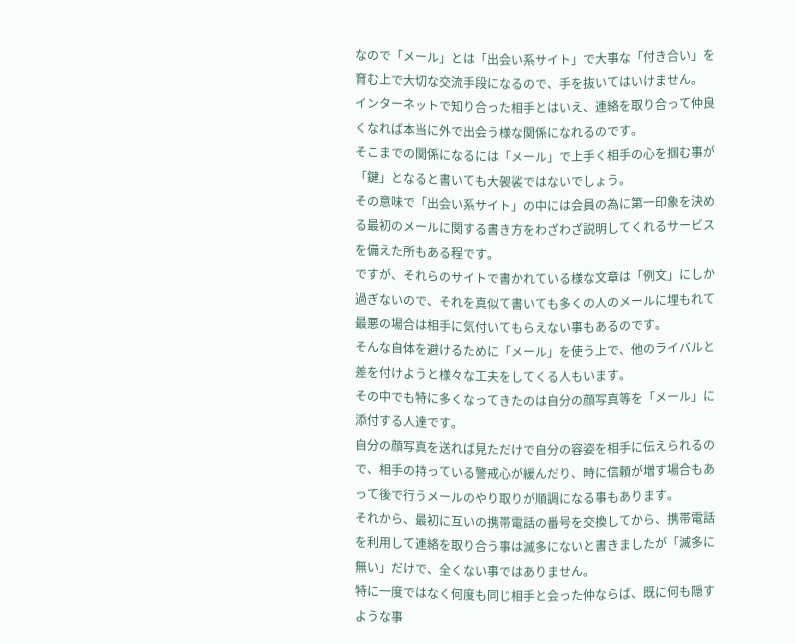なので「メール」とは「出会い系サイト」で大事な「付き合い」を育む上で大切な交流手段になるので、手を抜いてはいけません。
インターネットで知り合った相手とはいえ、連絡を取り合って仲良くなれば本当に外で出会う様な関係になれるのです。
そこまでの関係になるには「メール」で上手く相手の心を掴む事が「鍵」となると書いても大袈裟ではないでしょう。
その意味で「出会い系サイト」の中には会員の為に第一印象を決める最初のメールに関する書き方をわざわざ説明してくれるサービスを備えた所もある程です。
ですが、それらのサイトで書かれている様な文章は「例文」にしか過ぎないので、それを真似て書いても多くの人のメールに埋もれて最悪の場合は相手に気付いてもらえない事もあるのです。
そんな自体を避けるために「メール」を使う上で、他のライバルと差を付けようと様々な工夫をしてくる人もいます。
その中でも特に多くなってきたのは自分の顔写真等を「メール」に添付する人達です。
自分の顔写真を送れば見ただけで自分の容姿を相手に伝えられるので、相手の持っている警戒心が緩んだり、時に信頼が増す場合もあって後で行うメールのやり取りが順調になる事もあります。
それから、最初に互いの携帯電話の番号を交換してから、携帯電話を利用して連絡を取り合う事は滅多にないと書きましたが「滅多に無い」だけで、全くない事ではありません。
特に一度ではなく何度も同じ相手と会った仲ならば、既に何も隠すような事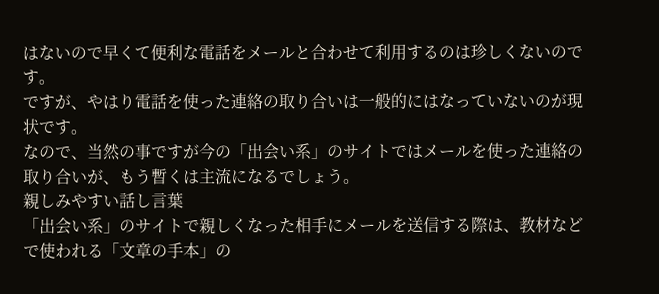はないので早くて便利な電話をメールと合わせて利用するのは珍しくないのです。
ですが、やはり電話を使った連絡の取り合いは一般的にはなっていないのが現状です。
なので、当然の事ですが今の「出会い系」のサイトではメールを使った連絡の取り合いが、もう暫くは主流になるでしょう。
親しみやすい話し言葉
「出会い系」のサイトで親しくなった相手にメールを送信する際は、教材などで使われる「文章の手本」の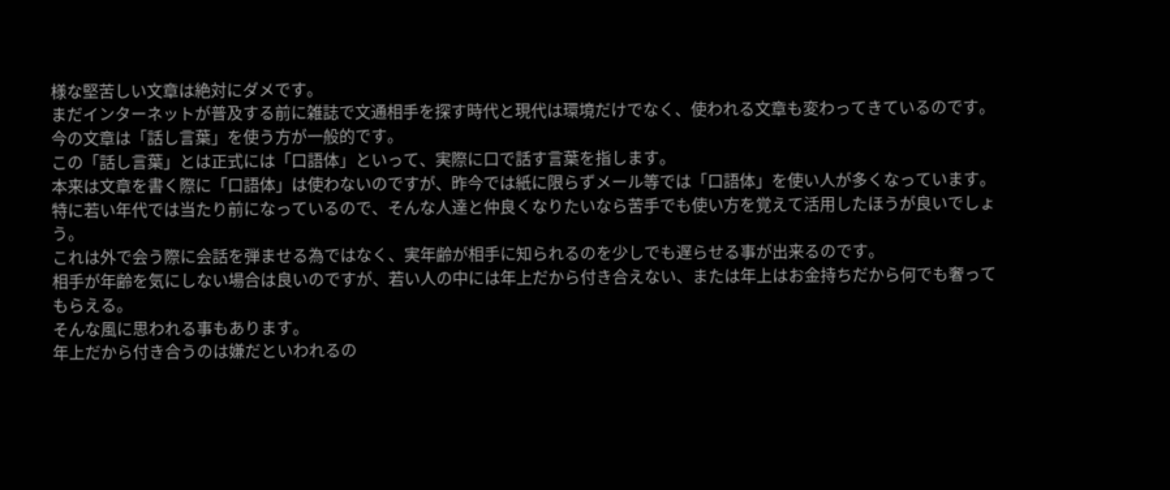様な堅苦しい文章は絶対にダメです。
まだインターネットが普及する前に雑誌で文通相手を探す時代と現代は環境だけでなく、使われる文章も変わってきているのです。
今の文章は「話し言葉」を使う方が一般的です。
この「話し言葉」とは正式には「口語体」といって、実際に口で話す言葉を指します。
本来は文章を書く際に「口語体」は使わないのですが、昨今では紙に限らずメール等では「口語体」を使い人が多くなっています。
特に若い年代では当たり前になっているので、そんな人達と仲良くなりたいなら苦手でも使い方を覚えて活用したほうが良いでしょう。
これは外で会う際に会話を弾ませる為ではなく、実年齢が相手に知られるのを少しでも遅らせる事が出来るのです。
相手が年齢を気にしない場合は良いのですが、若い人の中には年上だから付き合えない、または年上はお金持ちだから何でも奢ってもらえる。
そんな風に思われる事もあります。
年上だから付き合うのは嫌だといわれるの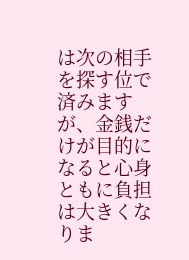は次の相手を探す位で済みますが、金銭だけが目的になると心身ともに負担は大きくなりま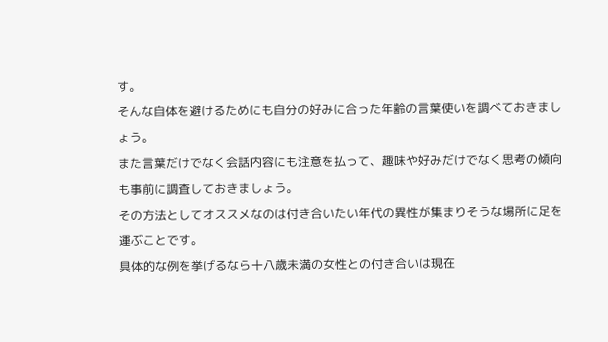す。
そんな自体を避けるためにも自分の好みに合った年齢の言葉使いを調べておきましょう。
また言葉だけでなく会話内容にも注意を払って、趣味や好みだけでなく思考の傾向も事前に調査しておきましょう。
その方法としてオススメなのは付き合いたい年代の異性が集まりそうな場所に足を運ぶことです。
具体的な例を挙げるなら十八歳未満の女性との付き合いは現在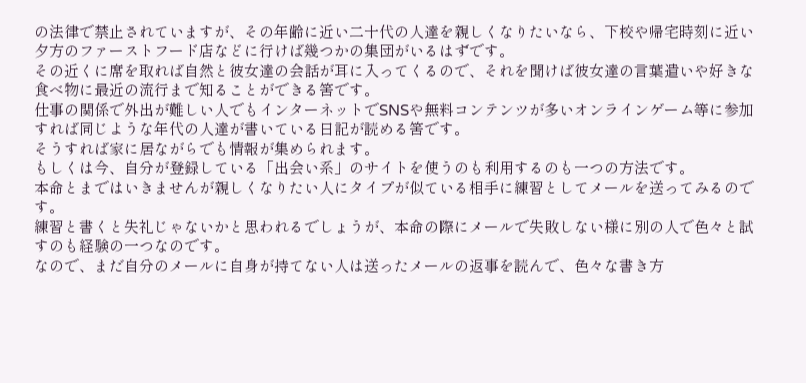の法律で禁止されていますが、その年齢に近い二十代の人達を親しくなりたいなら、下校や帰宅時刻に近い夕方のファーストフード店などに行けば幾つかの集団がいるはずです。
その近くに席を取れば自然と彼女達の会話が耳に入ってくるので、それを聞けば彼女達の言葉遣いや好きな食べ物に最近の流行まで知ることができる筈です。
仕事の関係で外出が難しい人でもインターネットでSNSや無料コンテンツが多いオンラインゲーム等に参加すれば同じような年代の人達が書いている日記が読める筈です。
そうすれば家に居ながらでも情報が集められます。
もしくは今、自分が登録している「出会い系」のサイトを使うのも利用するのも一つの方法です。
本命とまではいきませんが親しくなりたい人にタイプが似ている相手に練習としてメールを送ってみるのです。
練習と書くと失礼じゃないかと思われるでしょうが、本命の際にメールで失敗しない様に別の人で色々と試すのも経験の一つなのです。
なので、まだ自分のメールに自身が持てない人は送ったメールの返事を読んで、色々な書き方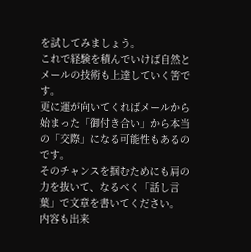を試してみましょう。
これで経験を積んでいけば自然とメールの技術も上達していく筈です。
更に運が向いてくればメールから始まった「御付き合い」から本当の「交際」になる可能性もあるのです。
そのチャンスを掴むためにも肩の力を抜いて、なるべく「話し言葉」で文章を書いてください。
内容も出来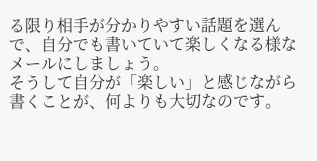る限り相手が分かりやすい話題を選んで、自分でも書いていて楽しくなる様なメールにしましょう。
そうして自分が「楽しい」と感じながら書くことが、何よりも大切なのです。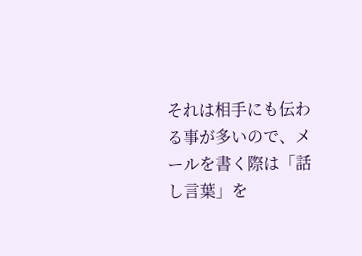それは相手にも伝わる事が多いので、メールを書く際は「話し言葉」を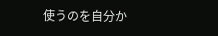使うのを自分か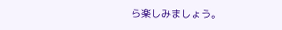ら楽しみましょう。